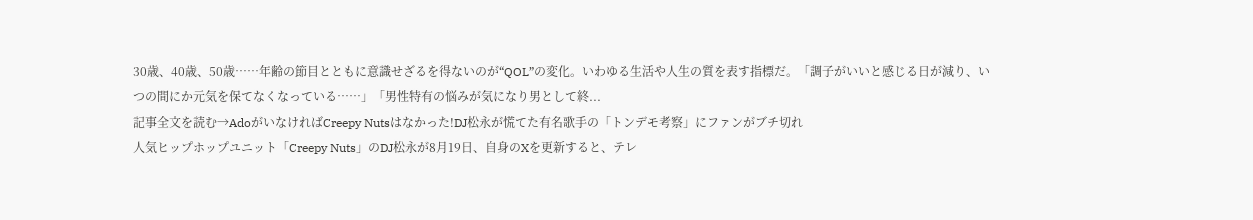30歳、40歳、50歳……年齢の節目とともに意識せざるを得ないのが“QOL”の変化。いわゆる生活や人生の質を表す指標だ。「調子がいいと感じる日が減り、いつの間にか元気を保てなくなっている……」「男性特有の悩みが気になり男として終...
記事全文を読む→AdoがいなければCreepy Nutsはなかった!DJ松永が慌てた有名歌手の「トンデモ考察」にファンがブチ切れ
人気ヒップホップユニット「Creepy Nuts」のDJ松永が8月19日、自身のXを更新すると、テレ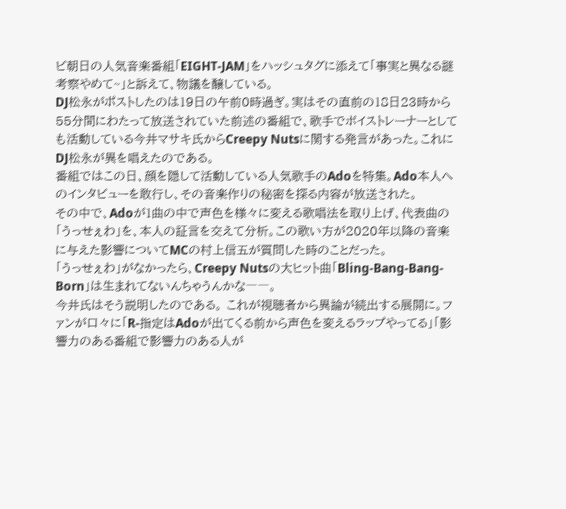ビ朝日の人気音楽番組「EIGHT-JAM」をハッシュタグに添えて「事実と異なる謎考察やめて~」と訴えて、物議を醸している。
DJ松永がポストしたのは19日の午前0時過ぎ。実はその直前の18日23時から55分間にわたって放送されていた前述の番組で、歌手でボイストレーナーとしても活動している今井マサキ氏からCreepy Nutsに関する発言があった。これにDJ松永が異を唱えたのである。
番組ではこの日、顔を隠して活動している人気歌手のAdoを特集。Ado本人へのインタビューを敢行し、その音楽作りの秘密を探る内容が放送された。
その中で、Adoが1曲の中で声色を様々に変える歌唱法を取り上げ、代表曲の「うっせぇわ」を、本人の証言を交えて分析。この歌い方が2020年以降の音楽に与えた影響についてMCの村上信五が質問した時のことだった。
「うっせぇわ」がなかったら、Creepy Nutsの大ヒット曲「Bling-Bang-Bang-Born」は生まれてないんちゃうんかな――。
今井氏はそう説明したのである。 これが視聴者から異論が続出する展開に。ファンが口々に「R‐指定はAdoが出てくる前から声色を変えるラップやってる」「影響力のある番組で影響力のある人が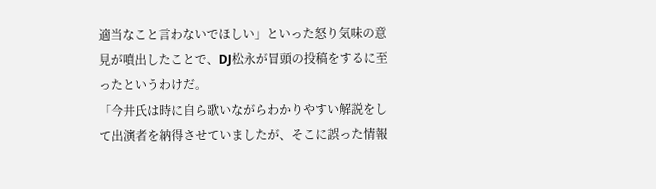適当なこと言わないでほしい」といった怒り気味の意見が噴出したことで、DJ松永が冒頭の投稿をするに至ったというわけだ。
「今井氏は時に自ら歌いながらわかりやすい解説をして出演者を納得させていましたが、そこに誤った情報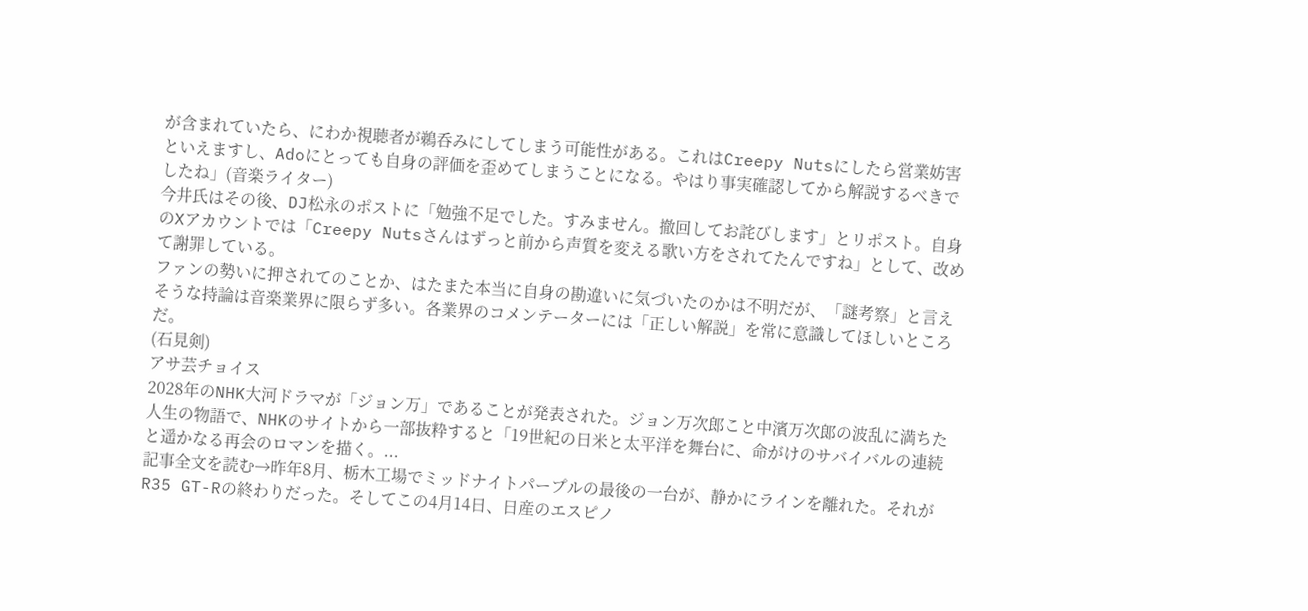が含まれていたら、にわか視聴者が鵜呑みにしてしまう可能性がある。これはCreepy Nutsにしたら営業妨害といえますし、Adoにとっても自身の評価を歪めてしまうことになる。やはり事実確認してから解説するべきでしたね」(音楽ライター)
今井氏はその後、DJ松永のポストに「勉強不足でした。すみません。撤回してお詫びします」とリポスト。自身のXアカウントでは「Creepy Nutsさんはずっと前から声質を変える歌い方をされてたんですね」として、改めて謝罪している。
ファンの勢いに押されてのことか、はたまた本当に自身の勘違いに気づいたのかは不明だが、「謎考察」と言えそうな持論は音楽業界に限らず多い。各業界のコメンテーターには「正しい解説」を常に意識してほしいところだ。
(石見剣)
アサ芸チョイス
2028年のNHK大河ドラマが「ジョン万」であることが発表された。ジョン万次郎こと中濱万次郞の波乱に満ちた人生の物語で、NHKのサイトから一部抜粋すると「19世紀の日米と太平洋を舞台に、命がけのサバイバルの連続と遥かなる再会のロマンを描く。...
記事全文を読む→昨年8月、栃木工場でミッドナイトパープルの最後の一台が、静かにラインを離れた。それがR35 GT-Rの終わりだった。そしてこの4月14日、日産のエスピノ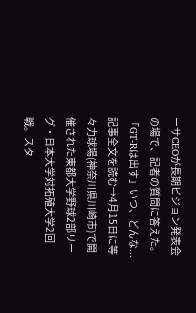ーサCEOが長期ビジョン発表会の場で、記者の質問に答えた。「GT-Rは出す」いつ、どんな...
記事全文を読む→4月15日に等々力球場(神奈川県川崎市)で開催された東都大学野球2部リーグ・日本大学対拓殖大学2回戦。スタ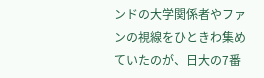ンドの大学関係者やファンの視線をひときわ集めていたのが、日大の7番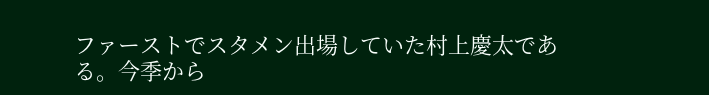ファーストでスタメン出場していた村上慶太である。今季から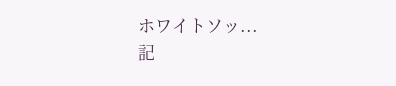ホワイトソッ...
記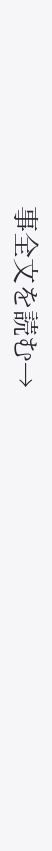事全文を読む→